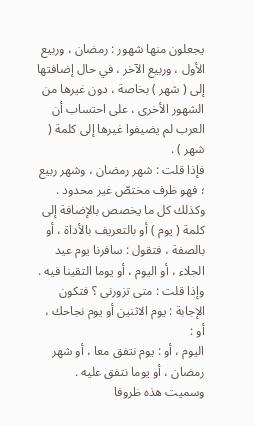يجعلون منها شهور : رمضان ، وربيع الأول ، وربيع الآخر ، في حال إضافتها إلى ( شهر ) بخاصة ، دون غيرها من الشهور الأخرى ، على احتساب أن العرب لم يضيفوا غيرها إلى كلمة ( شهر ) .
فإذا قلت : شهر رمضان ، وشهر ربيع ؛ فهو ظرف مختصّ غير محدود .
وكذلك كل ما يخصص بالإضافة إلى كلمة ( يوم ) أو بالتعريف بالأداة ، أو بالصفة ، فتقول : سافرنا يوم عيد الجلاء ، أو اليوم ، أو يوما التقينا فيه .
وإذا قلت : متى تزورنى ؟ فتكون الإجابة : يوم الاثنين أو يوم نجاحك ، أو :
اليوم ، أو : يوم نتفق معا ، أو شهر رمضان ، أو يوما نتفق عليه .
وسميت هذه ظروفا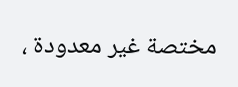مختصة غير معدودة ،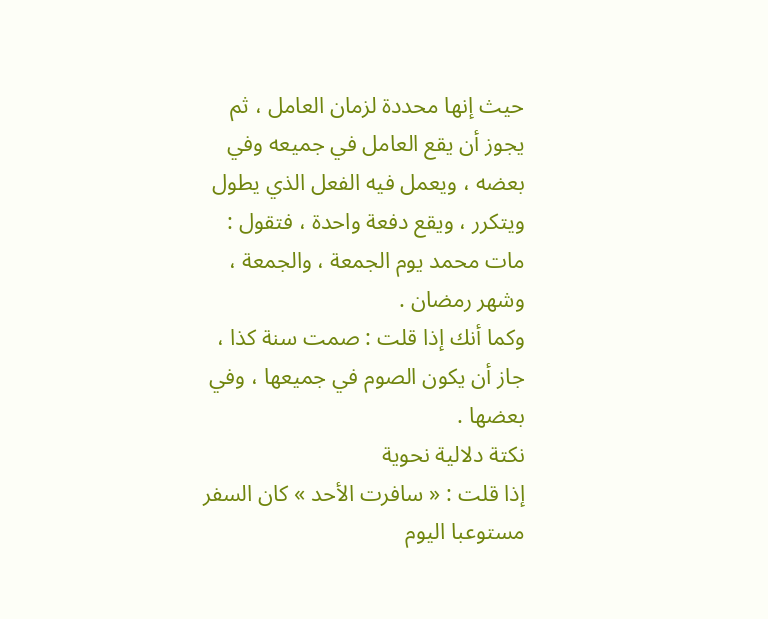حيث إنها محددة لزمان العامل ، ثم يجوز أن يقع العامل في جميعه وفي بعضه ، ويعمل فيه الفعل الذي يطول ويتكرر ، ويقع دفعة واحدة ، فتقول : مات محمد يوم الجمعة ، والجمعة ، وشهر رمضان .
وكما أنك إذا قلت : صمت سنة كذا ، جاز أن يكون الصوم في جميعها ، وفي بعضها .
نكتة دلالية نحوية
إذا قلت : « سافرت الأحد » كان السفر مستوعبا اليوم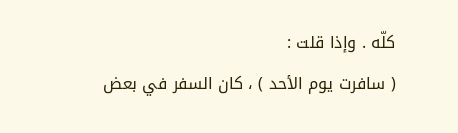كلّه . وإذا قلت :
( سافرت يوم الأحد ) ، كان السفر في بعض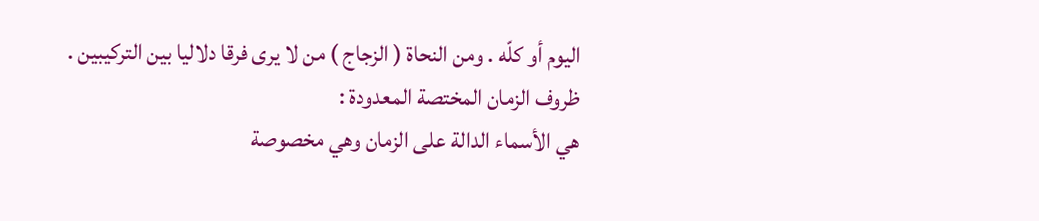اليوم أو كلّه . ومن النحاة ( الزجاج ) من لا يرى فرقا دلاليا بين التركيبين .
ظروف الزمان المختصة المعدودة :
هي الأسماء الدالة على الزمان وهي مخصوصة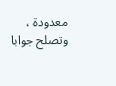معدودة ، وتصلح جوابا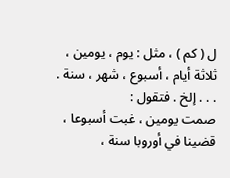ل ( كم ) ، مثل : يوم ، يومين ، ثلاثة أيام ، أسبوع ، شهر ، سنة . . . . إلخ . فتقول :
صمت يومين ، غبت أسبوعا ، قضينا في أوروبا سنة ،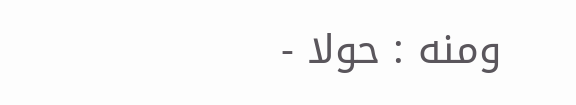ومنه : حولا -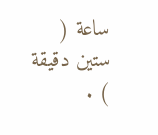ساعة ( ستين دقيقة ) .